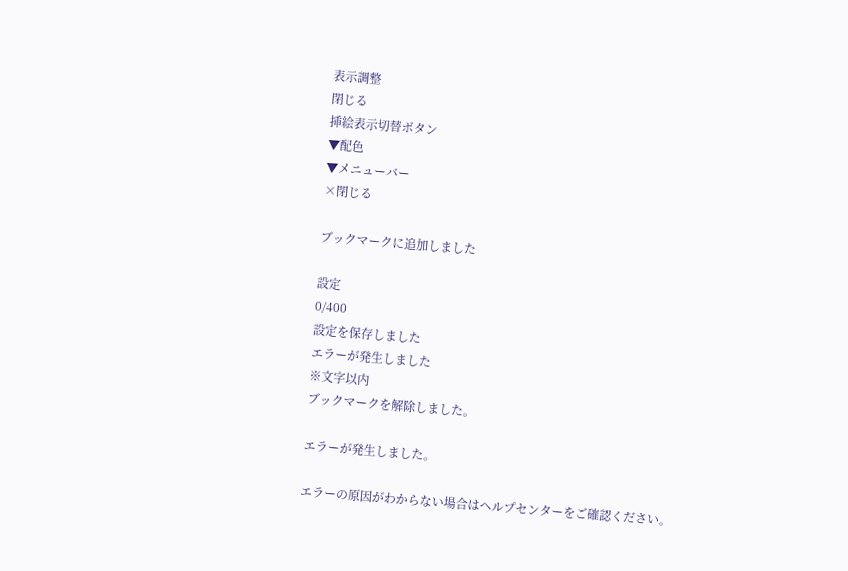表示調整
閉じる
挿絵表示切替ボタン
▼配色
▼メニューバー
×閉じる

ブックマークに追加しました

設定
0/400
設定を保存しました
エラーが発生しました
※文字以内
ブックマークを解除しました。

エラーが発生しました。

エラーの原因がわからない場合はヘルプセンターをご確認ください。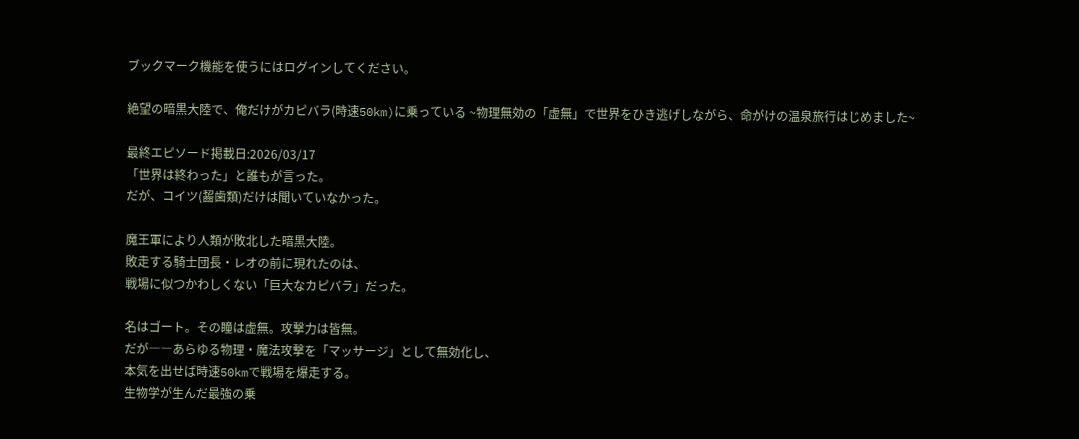ブックマーク機能を使うにはログインしてください。

絶望の暗黒大陸で、俺だけがカピバラ(時速50km)に乗っている ~物理無効の「虚無」で世界をひき逃げしながら、命がけの温泉旅行はじめました~

最終エピソード掲載日:2026/03/17
「世界は終わった」と誰もが言った。
だが、コイツ(齧歯類)だけは聞いていなかった。

魔王軍により人類が敗北した暗黒大陸。
敗走する騎士団長・レオの前に現れたのは、
戦場に似つかわしくない「巨大なカピバラ」だった。

名はゴート。その瞳は虚無。攻撃力は皆無。
だが――あらゆる物理・魔法攻撃を「マッサージ」として無効化し、
本気を出せば時速50kmで戦場を爆走する。
生物学が生んだ最強の乗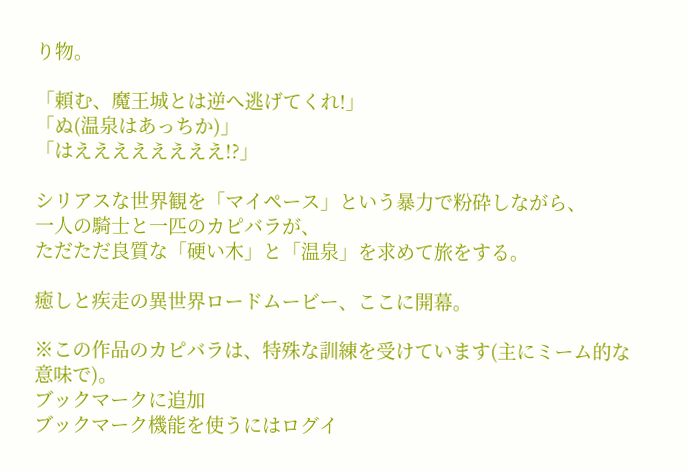り物。

「頼む、魔王城とは逆へ逃げてくれ!」
「ぬ(温泉はあっちか)」
「はええええええええ!?」

シリアスな世界観を「マイペース」という暴力で粉砕しながら、
一人の騎士と一匹のカピバラが、
ただただ良質な「硬い木」と「温泉」を求めて旅をする。

癒しと疾走の異世界ロードムービー、ここに開幕。

※この作品のカピバラは、特殊な訓練を受けています(主にミーム的な意味で)。
ブックマークに追加
ブックマーク機能を使うにはログイ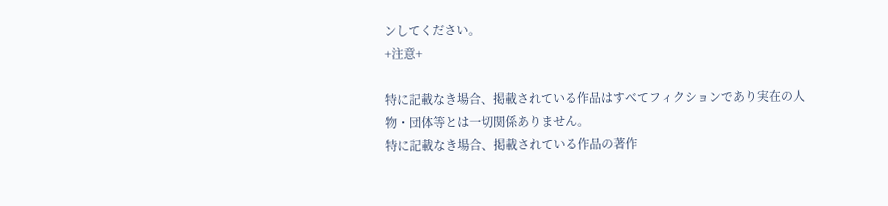ンしてください。
+注意+

特に記載なき場合、掲載されている作品はすべてフィクションであり実在の人物・団体等とは一切関係ありません。
特に記載なき場合、掲載されている作品の著作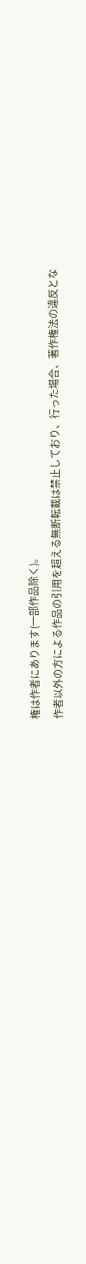権は作者にあります(一部作品除く)。
作者以外の方による作品の引用を超える無断転載は禁止しており、行った場合、著作権法の違反とな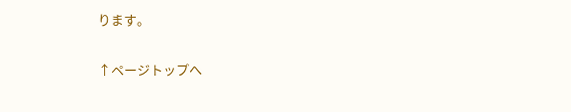ります。

↑ページトップへ